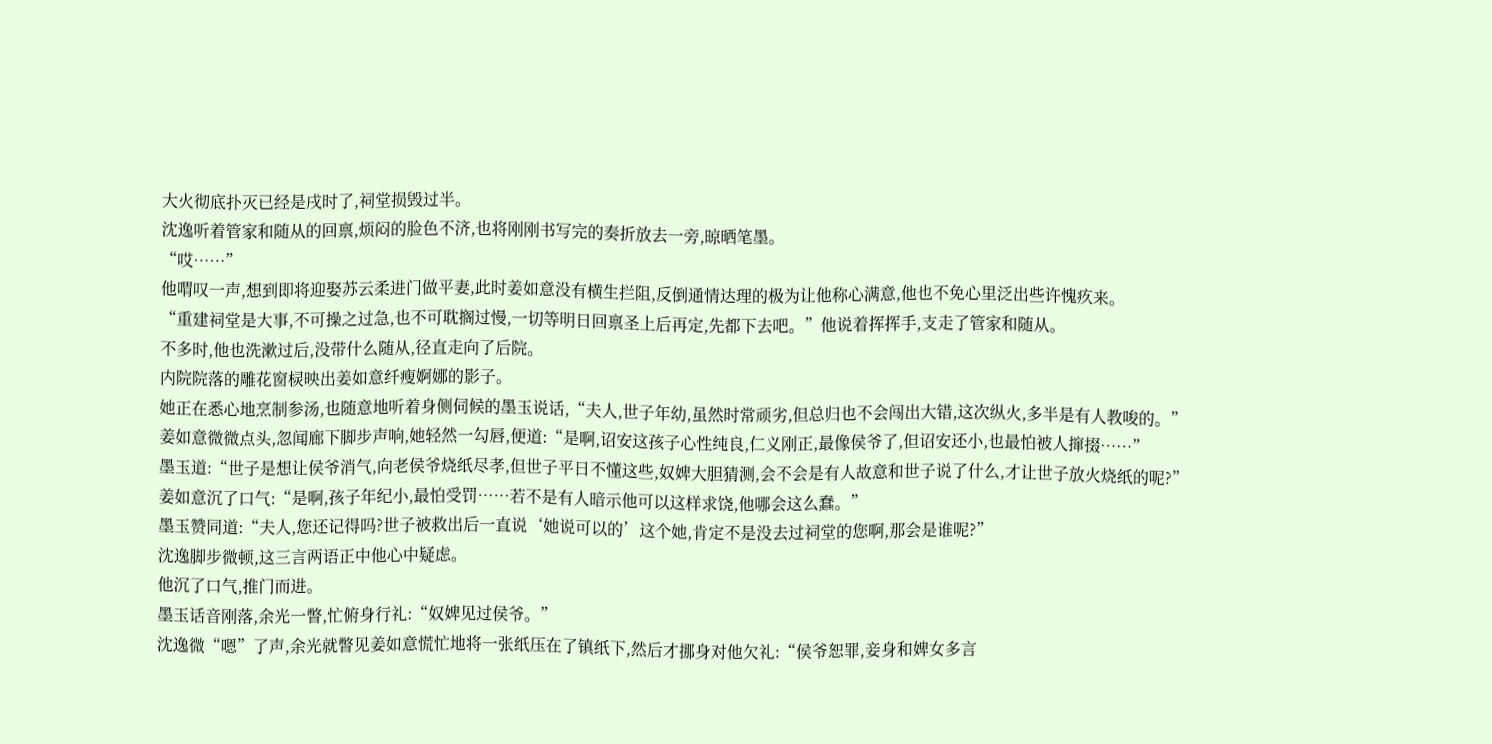大火彻底扑灭已经是戌时了,祠堂损毁过半。
沈逸听着管家和随从的回禀,烦闷的脸色不济,也将刚刚书写完的奏折放去一旁,晾晒笔墨。
“哎……”
他喟叹一声,想到即将迎娶苏云柔进门做平妻,此时姜如意没有横生拦阻,反倒通情达理的极为让他称心满意,他也不免心里泛出些许愧疚来。
“重建祠堂是大事,不可操之过急,也不可耽搁过慢,一切等明日回禀圣上后再定,先都下去吧。”他说着挥挥手,支走了管家和随从。
不多时,他也洗漱过后,没带什么随从,径直走向了后院。
内院院落的雕花窗棂映出姜如意纤瘦婀娜的影子。
她正在悉心地烹制参汤,也随意地听着身侧伺候的墨玉说话,“夫人,世子年幼,虽然时常顽劣,但总归也不会闯出大错,这次纵火,多半是有人教唆的。”
姜如意微微点头,忽闻廊下脚步声响,她轻然一勾唇,便道:“是啊,诏安这孩子心性纯良,仁义刚正,最像侯爷了,但诏安还小,也最怕被人撺掇……”
墨玉道:“世子是想让侯爷消气,向老侯爷烧纸尽孝,但世子平日不懂这些,奴婢大胆猜测,会不会是有人故意和世子说了什么,才让世子放火烧纸的呢?”
姜如意沉了口气:“是啊,孩子年纪小,最怕受罚……若不是有人暗示他可以这样求饶,他哪会这么蠢。”
墨玉赞同道:“夫人,您还记得吗?世子被救出后一直说‘她说可以的’这个她,肯定不是没去过祠堂的您啊,那会是谁呢?”
沈逸脚步微顿,这三言两语正中他心中疑虑。
他沉了口气,推门而进。
墨玉话音刚落,余光一瞥,忙俯身行礼:“奴婢见过侯爷。”
沈逸微“嗯”了声,余光就瞥见姜如意慌忙地将一张纸压在了镇纸下,然后才挪身对他欠礼:“侯爷恕罪,妾身和婢女多言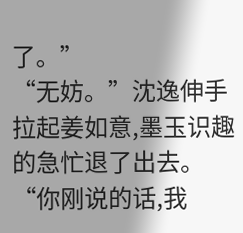了。”
“无妨。”沈逸伸手拉起姜如意,墨玉识趣的急忙退了出去。
“你刚说的话,我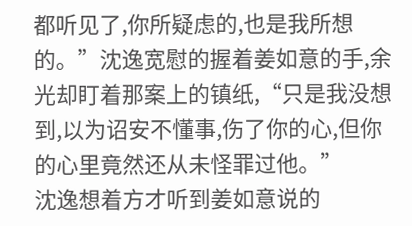都听见了,你所疑虑的,也是我所想的。”沈逸宽慰的握着姜如意的手,余光却盯着那案上的镇纸,“只是我没想到,以为诏安不懂事,伤了你的心,但你的心里竟然还从未怪罪过他。”
沈逸想着方才听到姜如意说的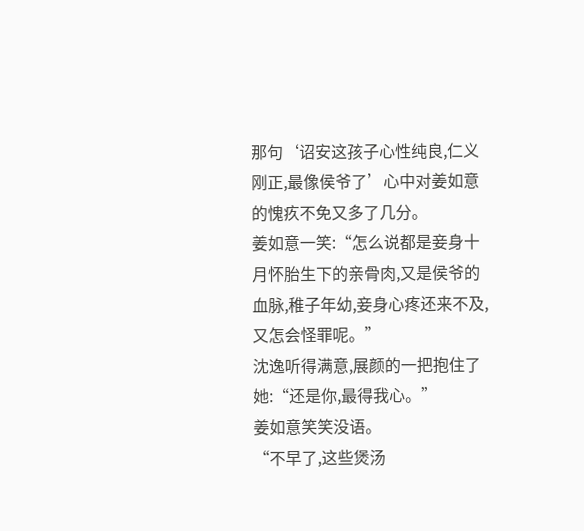那句‘诏安这孩子心性纯良,仁义刚正,最像侯爷了’心中对姜如意的愧疚不免又多了几分。
姜如意一笑:“怎么说都是妾身十月怀胎生下的亲骨肉,又是侯爷的血脉,稚子年幼,妾身心疼还来不及,又怎会怪罪呢。”
沈逸听得满意,展颜的一把抱住了她:“还是你,最得我心。”
姜如意笑笑没语。
“不早了,这些煲汤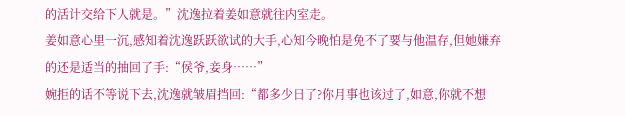的活计交给下人就是。”沈逸拉着姜如意就往内室走。
姜如意心里一沉,感知着沈逸跃跃欲试的大手,心知今晚怕是免不了要与他温存,但她嫌弃的还是适当的抽回了手:“侯爷,妾身……”
婉拒的话不等说下去,沈逸就皱眉挡回:“都多少日了?你月事也该过了,如意,你就不想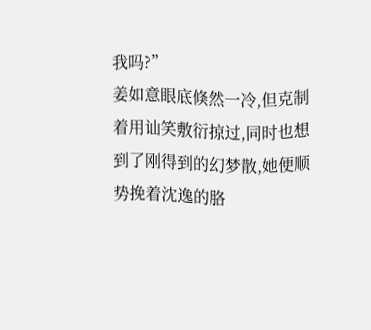我吗?”
姜如意眼底倏然一冷,但克制着用讪笑敷衍掠过,同时也想到了刚得到的幻梦散,她便顺势挽着沈逸的胳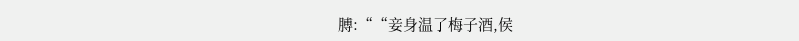膊:““妾身温了梅子酒,侯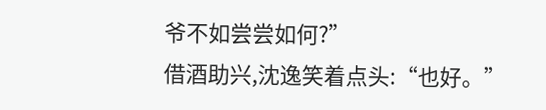爷不如尝尝如何?”
借酒助兴,沈逸笑着点头:“也好。”